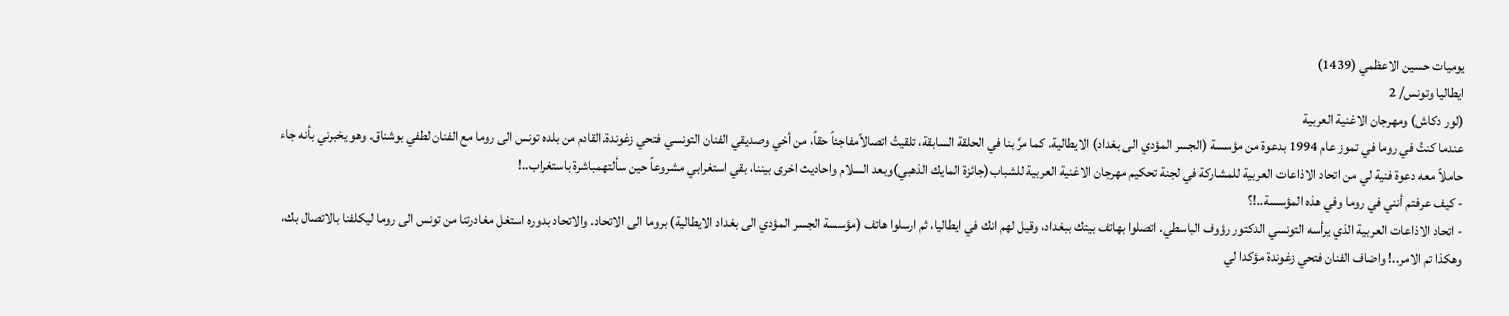يوميات حسين الاعظمي (1439)
ايطاليا وتونس/ 2
(لور دكاش) ومهرجان الاغنية العربية
عندما كنتُ في روما في تموز عام 1994 بدعوة من مؤسسة (الجسر المؤدي الى بغداد) الايطالية. كما مرَّ بنا في الحلقة السابقة، تلقيتُ اتصالاًمفاجئاً حقاً، من أخي وصديقي الفنان التونسي فتحي زغوندة.القادم من بلده تونس الى روما مع الفنان لطفي بوشناق. وهو يخبرني بأنه جاء حاملاً معه دعوة فنية لي من اتحاد الاذاعات العربية للمشاركة في لجنة تحكيم مهرجان الاغنية العربية للشباب(جائزة المايك الذهبي)وبعد السلام واحاديث اخرى بيننا، بقي استغرابي مشروعاً حين سألتهمباشرة باستغراب..!
- كيف عرفتم أنني في روما وفي هذه المؤسسة..!؟
- اتحاد الاذاعات العربية الذي يرأسه التونسي الدكتور رؤوف الباسطي. اتصلوا بهاتف بيتك ببغداد، وقيل لهم انك في ايطاليا، ثم ارسلوا هاتف (مؤسسة الجسر المؤدي الى بغداد الايطالية) بروما الى الاتحاد. والاتحاد بدوره استغل مغادرتنا من تونس الى روما ليكلفنا بالاتصال بك، وهكذا تم الامر..! واضاف الفنان فتحي زغوندة مؤكدا لي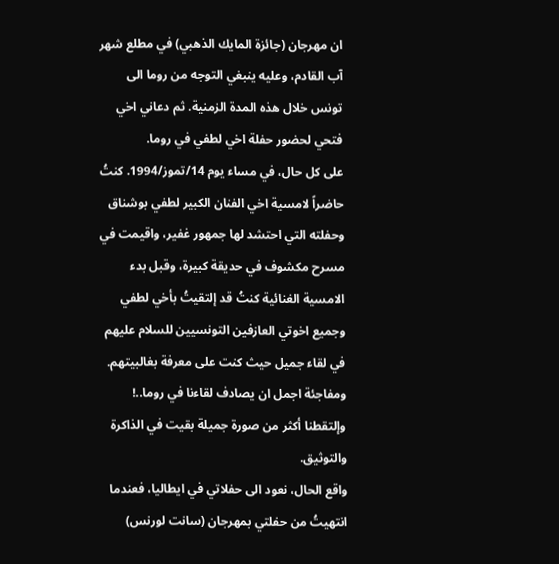ان مهرجان (جائزة المايك الذهبي) في مطلع شهر آب القادم، وعليه ينبغي التوجه من روما الى تونس خلال هذه المدة الزمنية. ثم دعاني اخي فتحي لحضور حفلة اخي لطفي في روما.
على كل حال، في مساء يوم 14/تموز/1994. كنتُ حاضراً لامسية اخي الفنان الكبير لطفي بوشناق وحفلته التي احتشد لها جمهور غفير، واقيمت في مسرح مكشوف في حديقة كبيرة، وقبل بدء الامسية الغنائية كنتُ قد إلتقيتُ بأخي لطفي وجميع اخوتي العازفين التونسيين للسلام عليهم في لقاء جميل حيث كنت على معرفة بغالبيتهم. ومفاجئة اجمل ان يصادف لقاءنا في روما..! وإلتقطنا أكثر من صورة جميلة بقيت في الذاكرة والتوثيق.
واقع الحال، نعود الى حفلاتي في ايطاليا، فعندما انتهيتُ من حفلتي بمهرجان (سانت لورنس)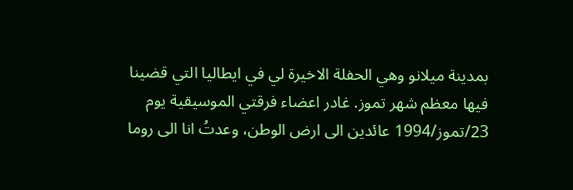بمدينة ميلانو وهي الحفلة الاخيرة لي في ايطاليا التي قضينا فيها معظم شهر تموز. غادر اعضاء فرقتي الموسيقية يوم 23/تموز/1994 عائدين الى ارض الوطن، وعدتُ انا الى روما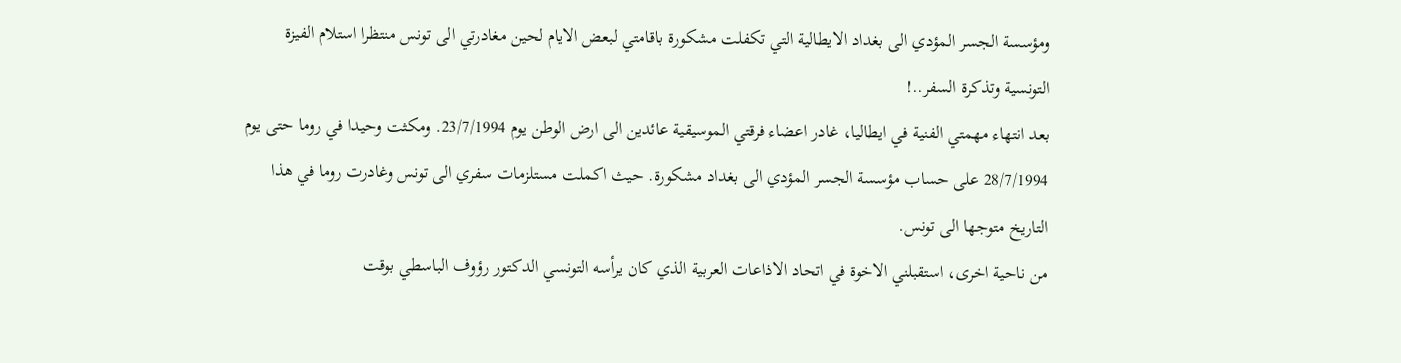ومؤسسة الجسر المؤدي الى بغداد الايطالية التي تكفلت مشكورة باقامتي لبعض الايام لحين مغادرتي الى تونس منتظرا استلام الفيزة التونسية وتذكرة السفر..!
بعد انتهاء مهمتي الفنية في ايطاليا، غادر اعضاء فرقتي الموسيقية عائدين الى ارض الوطن يوم 23/7/1994. ومكثت وحيدا في روما حتى يوم 28/7/1994 على حساب مؤسسة الجسر المؤدي الى بغداد مشكورة. حيث اكملت مستلزمات سفري الى تونس وغادرت روما في هذا التاريخ متوجها الى تونس.
من ناحية اخرى، استقبلني الاخوة في اتحاد الاذاعات العربية الذي كان يرأسه التونسي الدكتور رؤوف الباسطي بوقت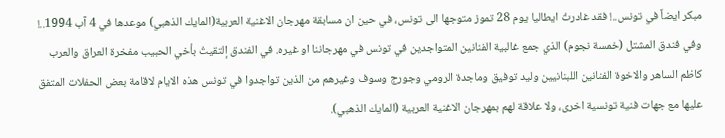مبكر ايضاً في تونس..! فقد غادرتُ ايطاليا يوم 28 تموز متوجها الى تونس، في حين ان مسابقة مهرجان الاغنية العربية(المايك الذهبي) موعدها في 4 آب 1994..! وفي فندق المشتل (خمسة نجوم) الذي جمع غالبية الفنانين المتواجدين في تونس في مهرجاننا او غيره. في الفندق إلتقيتُ بأخي الحبيب مفخرة العراق والعرب كاظم الساهر والاخوة الفنانين اللبنانيين وليد توفيق وماجدة الرومي وجورج وسوف وغيرهم من الذين تواجدوا في تونس هذه الايام لاقامة بعض الحفلات المتفق عليها مع جهات فنية تونسية اخرى، ولا علاقة لهم بمهرجان الاغنية العربية (المايك الذهبي).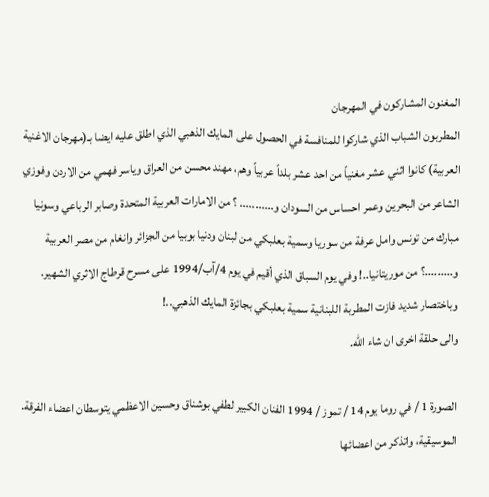المغنون المشاركون في المهرجان
المطربون الشباب الذي شاركوا للمنافسة في الحصول على المايك الذهبي الذي اطلق عليه ايضا بـ(مهرجان الاغنية العربية) كانوا اثني عشر مغنياً من احد عشر بلداً عربياً وهم، مهند محسن من العراق وياسر فهمي من الاردن وفوزي الشاعر من البحرين وعمر احساس من السودان و........... ؟ من الامارات العربية المتحدة وصابر الرباعي وسونيا مبارك من تونس وامل عرفة من سوريا وسمية بعلبكي من لبنان ودنيا بوبيا من الجزائر وانغام من مصر العربية و.........؟ من موريتانيا..! وفي يوم السباق الذي أقيم في يوم 4/آب/1994 على مسرح قرطاج الاثري الشهير. وباختصار شديد فازت المطربة اللبنانية سمية بعلبكي بجائزة المايك الذهبي..!
والى حلقة اخرى ان شاء الله.

الصورة 1 / في روما يوم 14 / تموز / 1994 الفنان الكبير لطفي بوشناق وحسين الاعظمي يتوسطان اعضاء الفرقة. الموسيقية، واتذكر من اعضائها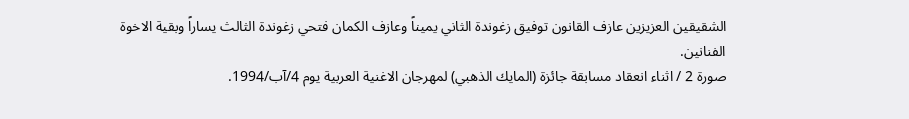الشقيقين العزيزين عازف القانون توفيق زغوندة الثاني يميناً وعازف الكمان فتحي زغوندة الثالث يساراً وبقية الاخوة الفنانين.
صورة 2 / اثناء انعقاد مسابقة جائزة (المايك الذهبي) لمهرجان الاغنية العربية يوم 4/آب/1994.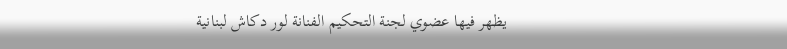يظهر فيها عضوي لجنة التحكيم الفنانة لور دكاش لبنانية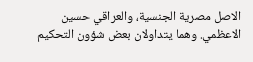الاصل مصرية الجنسية، والعراقي حسين الاعظمي. وهما يتداولان بعض شؤون التحكيم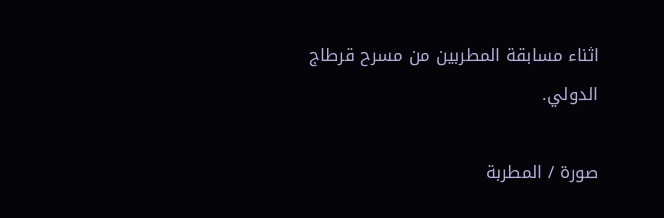اثناء مسابقة المطربين من مسرح قرطاج الدولي.

صورة / المطربة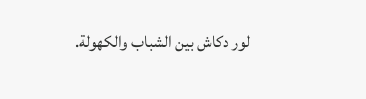لور دكاش بين الشباب والكهولة.